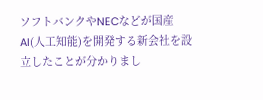ソフトバンクやNECなどが国産AI(人工知能)を開発する新会社を設立したことが分かりまし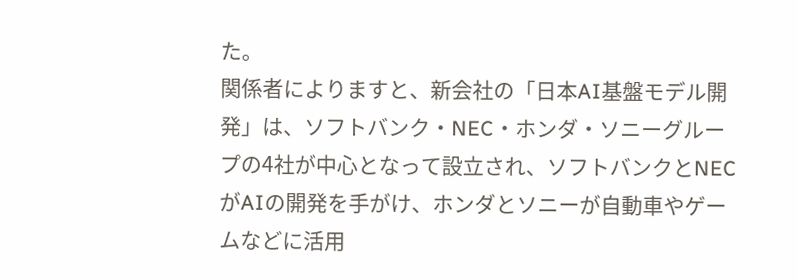た。
関係者によりますと、新会社の「日本AI基盤モデル開発」は、ソフトバンク・NEC・ホンダ・ソニーグループの4社が中心となって設立され、ソフトバンクとNECがAIの開発を手がけ、ホンダとソニーが自動車やゲームなどに活用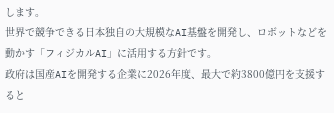します。
世界で競争できる日本独自の大規模なAI基盤を開発し、ロボットなどを動かす「フィジカルAI」に活用する方針です。
政府は国産AIを開発する企業に2026年度、最大で約3800億円を支援すると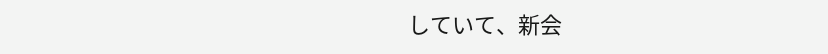していて、新会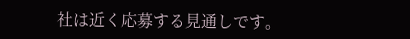社は近く応募する見通しです。